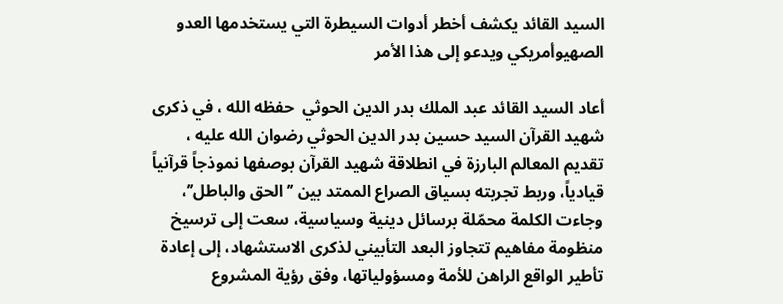السيد القائد يكشف أخطر أدوات السيطرة التي يستخدمها العدو الصهيوأمريكي ويدعو إلى هذا الأمر

أعاد السيد القائد عبد الملك بدر الدين الحوثي  حفظه الله ، في ذكرى شهيد القرآن السيد حسين بدر الدين الحوثي رضوان الله عليه ، تقديم المعالم البارزة في انطلاقة شهيد القرآن بوصفها نموذجاً قرآنياً قيادياً، وربط تجربته بسياق الصراع الممتد بين ’’الحق والباطل’’، وجاءت الكلمة محمّلة برسائل دينية وسياسية، سعت إلى ترسيخ منظومة مفاهيم تتجاوز البعد التأبيني لذكرى الاستشهاد، إلى إعادة تأطير الواقع الراهن للأمة ومسؤولياتها، وفق رؤية المشروع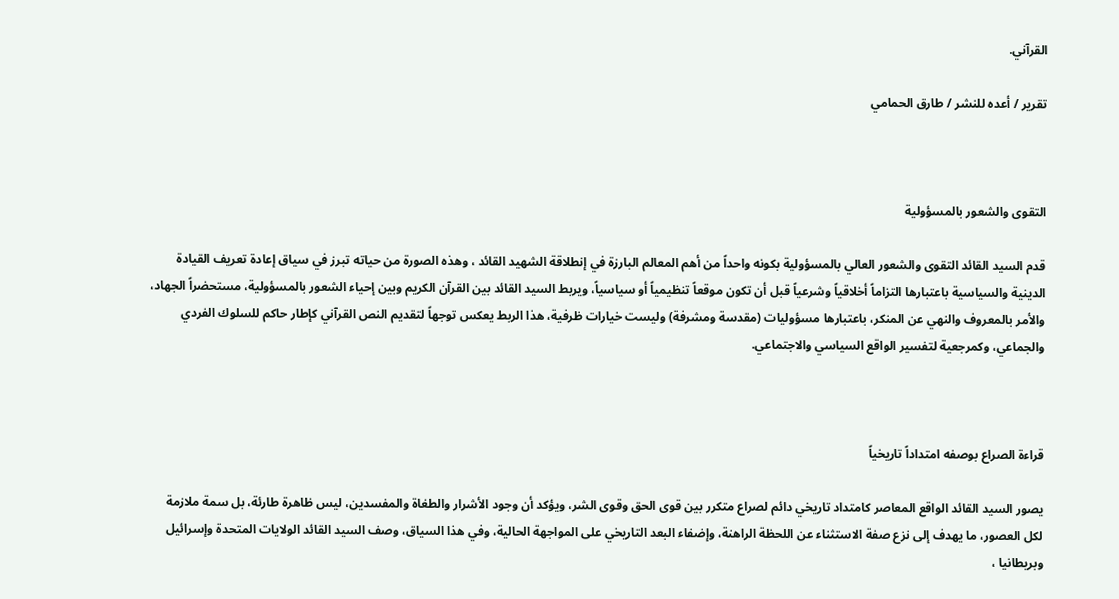القرآني.

تقرير / أعده للنشر / طارق الحمامي



التقوى والشعور بالمسؤولية

قدم السيد القائد التقوى والشعور العالي بالمسؤولية بكونه واحداً من أهم المعالم البارزة في إنطلاقة الشهيد القائد ، وهذه الصورة من حياته تبرز في سياق إعادة تعريف القيادة الدينية والسياسية باعتبارها التزاماً أخلاقياً وشرعياً قبل أن تكون موقعاً تنظيمياً أو سياسياً، ويربط السيد القائد بين القرآن الكريم وبين إحياء الشعور بالمسؤولية، مستحضراً الجهاد، والأمر بالمعروف والنهي عن المنكر، باعتبارها مسؤوليات (مقدسة ومشرفة) وليست خيارات ظرفية، هذا الربط يعكس توجهاً لتقديم النص القرآني كإطار حاكم للسلوك الفردي والجماعي، وكمرجعية لتفسير الواقع السياسي والاجتماعي.



قراءة الصراع بوصفه امتداداً تاريخياً

يصور السيد القائد الواقع المعاصر كامتداد تاريخي دائم لصراع متكرر بين قوى الحق وقوى الشر، ويؤكد أن وجود الأشرار والطغاة والمفسدين، ليس ظاهرة طارئة، بل سمة ملازمة لكل العصور، ما يهدف إلى نزع صفة الاستثناء عن اللحظة الراهنة، وإضفاء البعد التاريخي على المواجهة الحالية، وفي هذا السياق، وصف السيد القائد الولايات المتحدة وإسرائيل وبريطانيا ،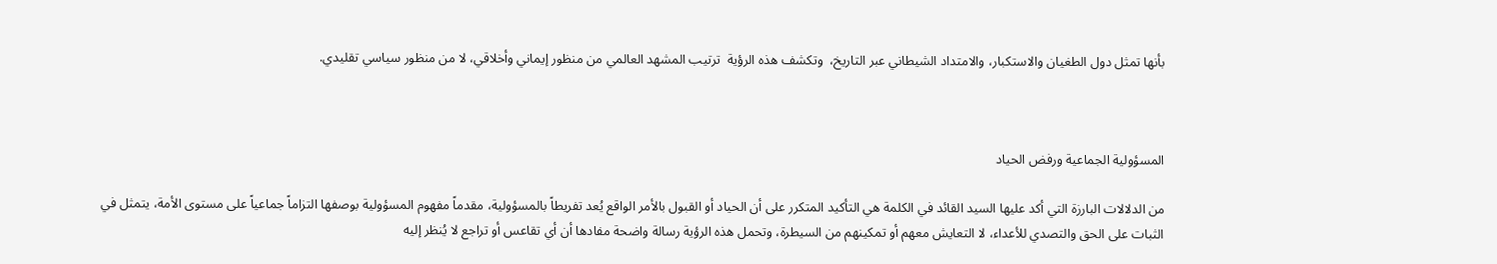بأنها تمثل دول الطغيان والاستكبار، والامتداد الشيطاني عبر التاريخ،  وتكشف هذه الرؤية  ترتيب المشهد العالمي من منظور إيماني وأخلاقي، لا من منظور سياسي تقليدي.



المسؤولية الجماعية ورفض الحياد

من الدلالات البارزة التي أكد عليها السيد القائد في الكلمة هي التأكيد المتكرر على أن الحياد أو القبول بالأمر الواقع يُعد تفريطاً بالمسؤولية، مقدماً مفهوم المسؤولية بوصفها التزاماً جماعياً على مستوى الأمة، يتمثل في الثبات على الحق والتصدي للأعداء، لا التعايش معهم أو تمكينهم من السيطرة، وتحمل هذه الرؤية رسالة واضحة مفادها أن أي تقاعس أو تراجع لا يُنظر إليه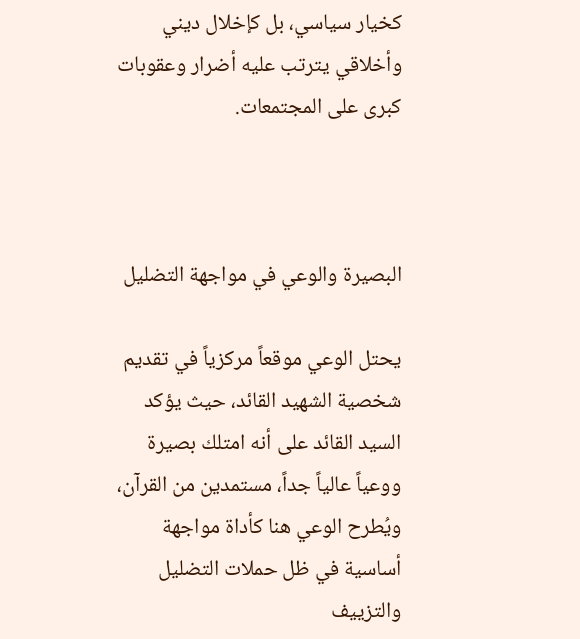كخيار سياسي، بل كإخلال ديني وأخلاقي يترتب عليه أضرار وعقوبات كبرى على المجتمعات.



البصيرة والوعي في مواجهة التضليل

يحتل الوعي موقعاً مركزياً في تقديم شخصية الشهيد القائد، حيث يؤكد السيد القائد على أنه امتلك بصيرة ووعياً عالياً جداً، مستمدين من القرآن، ويُطرح الوعي هنا كأداة مواجهة أساسية في ظل حملات التضليل والتزييف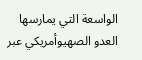الواسعة التي يمارسها العدو الصهيوأمريكي عبر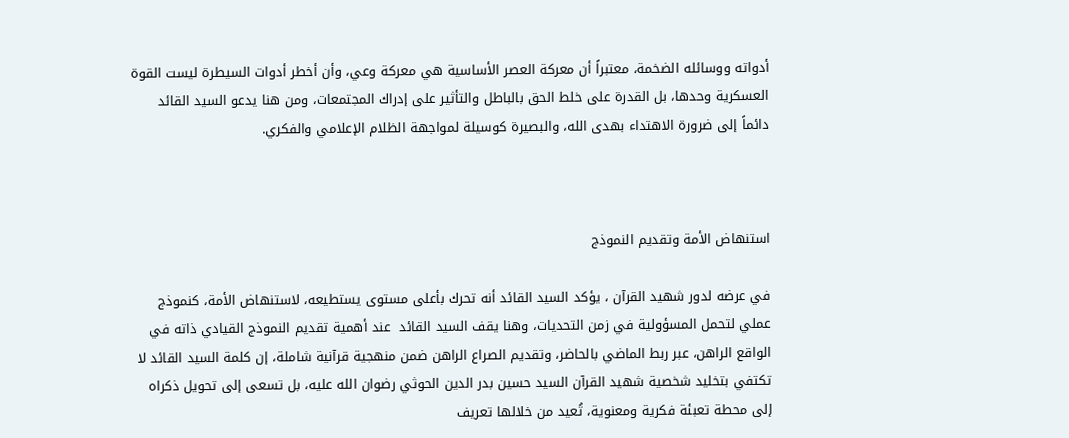أدواته ووسائله الضخمة، معتبراً أن معركة العصر الأساسية هي معركة وعي، وأن أخطر أدوات السيطرة ليست القوة العسكرية وحدها، بل القدرة على خلط الحق بالباطل والتأثير على إدراك المجتمعات، ومن هنا يدعو السيد القائد دائماً إلى ضرورة الاهتداء بهدى الله، والبصيرة كوسيلة لمواجهة الظلام الإعلامي والفكري.



استنهاض الأمة وتقديم النموذج

في عرضه لدور شهيد القرآن ، يؤكد السيد القائد أنه تحرك بأعلى مستوى يستطيعه، لاستنهاض الأمة، كنموذج عملي لتحمل المسؤولية في زمن التحديات، وهنا يقف السيد القائد  عند أهمية تقديم النموذج القيادي ذاته في الواقع الراهن، عبر ربط الماضي بالحاضر، وتقديم الصراع الراهن ضمن منهجية قرآنية شاملة، إن كلمة السيد القائد لا تكتفي بتخليد شخصية شهيد القرآن السيد حسين بدر الدين الحوثي رضوان الله عليه، بل تسعى إلى تحويل ذكراه إلى محطة تعبئة فكرية ومعنوية، تُعيد من خلالها تعريف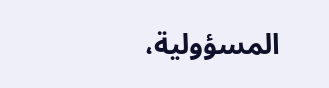المسؤولية،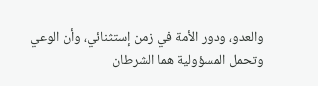والعدو، ودور الأمة في زمن إستثنائي، وأن الوعي وتحمل المسؤولية هما الشرطان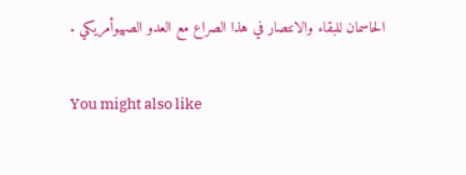الحاسمان للبقاء والانتصار في هذا الصراع مع العدو الصهيوأمريكي .

You might also like